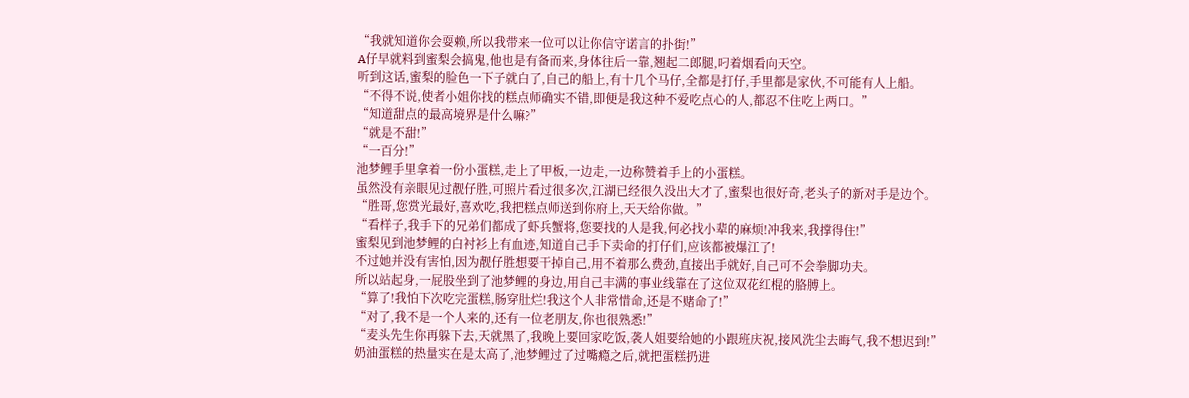“我就知道你会耍赖,所以我带来一位可以让你信守诺言的扑街!”
A仔早就料到蜜梨会搞鬼,他也是有备而来,身体往后一靠,翘起二郎腿,叼着烟看向天空。
听到这话,蜜梨的脸色一下子就白了,自己的船上,有十几个马仔,全都是打仔,手里都是家伙,不可能有人上船。
“不得不说,使者小姐你找的糕点师确实不错,即便是我这种不爱吃点心的人,都忍不住吃上两口。”
“知道甜点的最高境界是什么嘛?”
“就是不甜!”
“一百分!”
池梦鲤手里拿着一份小蛋糕,走上了甲板,一边走,一边称赞着手上的小蛋糕。
虽然没有亲眼见过靓仔胜,可照片看过很多次,江湖已经很久没出大才了,蜜梨也很好奇,老头子的新对手是边个。
“胜哥,您赏光最好,喜欢吃,我把糕点师送到你府上,天天给你做。”
“看样子,我手下的兄弟们都成了虾兵蟹将,您要找的人是我,何必找小辈的麻烦!冲我来,我撑得住!”
蜜梨见到池梦鲤的白衬衫上有血迹,知道自己手下卖命的打仔们,应该都被爆江了!
不过她并没有害怕,因为靓仔胜想要干掉自己,用不着那么费劲,直接出手就好,自己可不会拳脚功夫。
所以站起身,一屁股坐到了池梦鲤的身边,用自己丰满的事业线靠在了这位双花红棍的胳膊上。
“算了!我怕下次吃完蛋糕,肠穿肚烂!我这个人非常惜命,还是不赌命了!”
“对了,我不是一个人来的,还有一位老朋友,你也很熟悉!”
“麦头先生你再躲下去,天就黑了,我晚上要回家吃饭,袭人姐要给她的小跟班庆祝,接风洗尘去晦气,我不想迟到!”
奶油蛋糕的热量实在是太高了,池梦鲤过了过嘴瘾之后,就把蛋糕扔进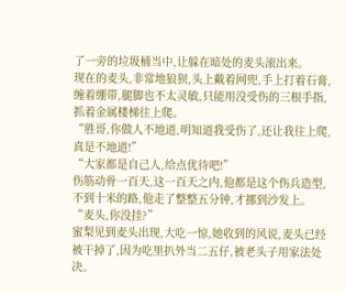了一旁的垃圾桶当中,让躲在暗处的麦头滚出来。
现在的麦头,非常地狼狈,头上戴着网兜,手上打着石膏,缠着绷带,腿脚也不太灵敏,只能用没受伤的三根手指,抓着金属楼梯往上爬。
“胜哥,你做人不地道,明知道我受伤了,还让我往上爬,真是不地道!”
“大家都是自己人,给点优待吧!”
伤筋动骨一百天,这一百天之内,他都是这个伤兵造型,不到十米的路,他走了整整五分钟,才挪到沙发上。
“麦头,你没挂?”
蜜梨见到麦头出现,大吃一惊,她收到的风说,麦头已经被干掉了,因为吃里扒外当二五仔,被老头子用家法处决。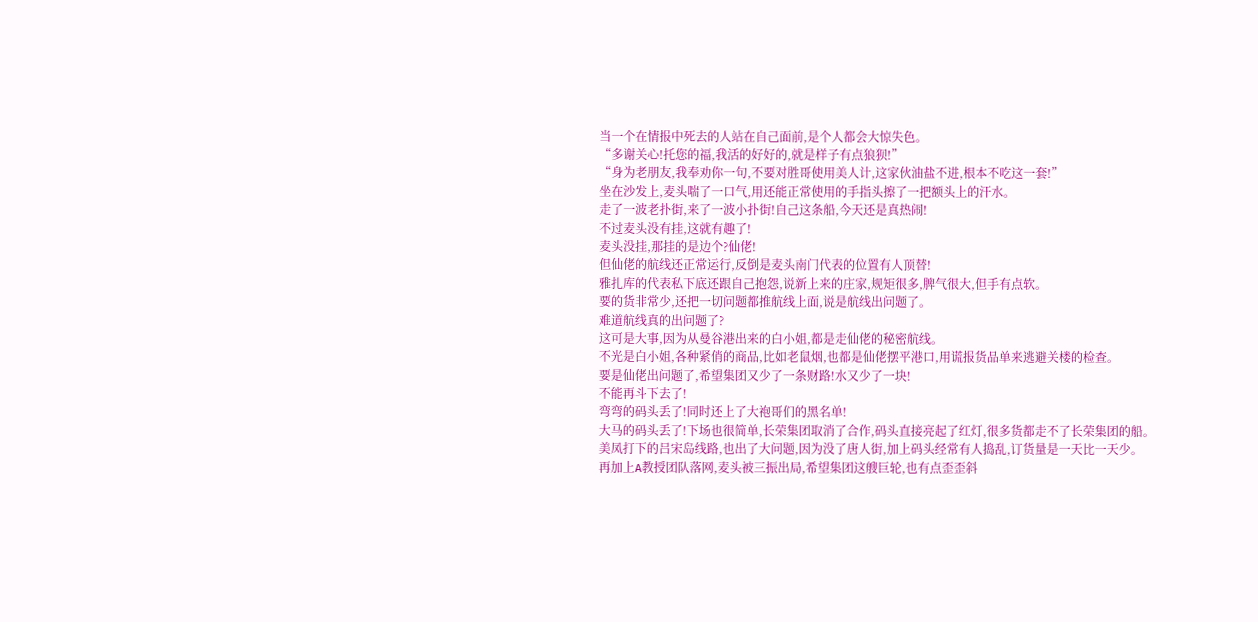当一个在情报中死去的人站在自己面前,是个人都会大惊失色。
“多谢关心!托您的福,我活的好好的,就是样子有点狼狈!”
“身为老朋友,我奉劝你一句,不要对胜哥使用美人计,这家伙油盐不进,根本不吃这一套!”
坐在沙发上,麦头喘了一口气,用还能正常使用的手指头擦了一把额头上的汗水。
走了一波老扑街,来了一波小扑街!自己这条船,今天还是真热闹!
不过麦头没有挂,这就有趣了!
麦头没挂,那挂的是边个?仙佬!
但仙佬的航线还正常运行,反倒是麦头南门代表的位置有人顶替!
雅扎库的代表私下底还跟自己抱怨,说新上来的庄家,规矩很多,脾气很大,但手有点软。
要的货非常少,还把一切问题都推航线上面,说是航线出问题了。
难道航线真的出问题了?
这可是大事,因为从曼谷港出来的白小姐,都是走仙佬的秘密航线。
不光是白小姐,各种紧俏的商品,比如老鼠烟,也都是仙佬摆平港口,用谎报货品单来逃避关楼的检查。
要是仙佬出问题了,希望集团又少了一条财路!水又少了一块!
不能再斗下去了!
弯弯的码头丢了!同时还上了大袍哥们的黑名单!
大马的码头丢了!下场也很简单,长荣集团取消了合作,码头直接亮起了红灯,很多货都走不了长荣集团的船。
美凤打下的吕宋岛线路,也出了大问题,因为没了唐人街,加上码头经常有人捣乱,订货量是一天比一天少。
再加上A教授团队落网,麦头被三振出局,希望集团这艘巨轮,也有点歪歪斜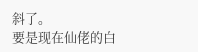斜了。
要是现在仙佬的白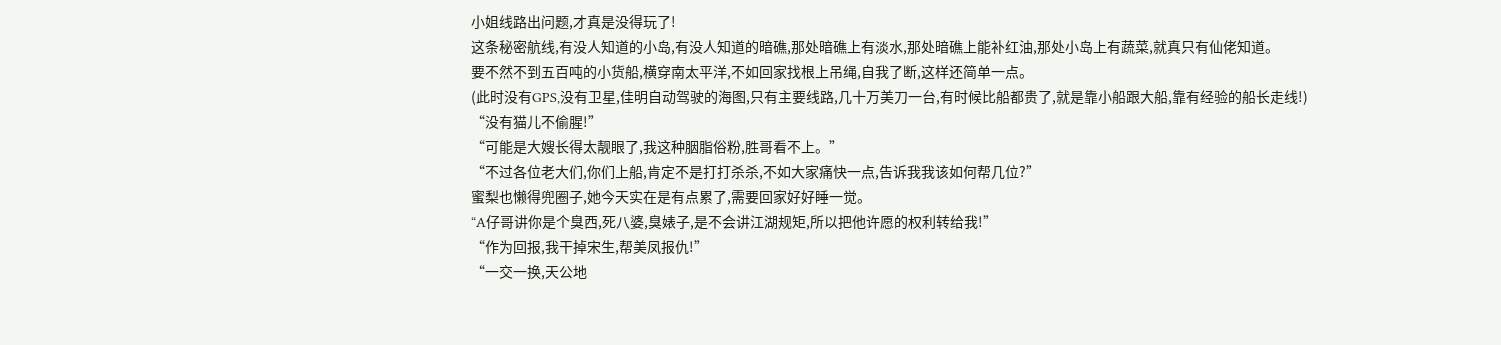小姐线路出问题,才真是没得玩了!
这条秘密航线,有没人知道的小岛,有没人知道的暗礁,那处暗礁上有淡水,那处暗礁上能补红油,那处小岛上有蔬菜,就真只有仙佬知道。
要不然不到五百吨的小货船,横穿南太平洋,不如回家找根上吊绳,自我了断,这样还简单一点。
(此时没有GPS,没有卫星,佳明自动驾驶的海图,只有主要线路,几十万美刀一台,有时候比船都贵了,就是靠小船跟大船,靠有经验的船长走线!)
“没有猫儿不偷腥!”
“可能是大嫂长得太靓眼了,我这种胭脂俗粉,胜哥看不上。”
“不过各位老大们,你们上船,肯定不是打打杀杀,不如大家痛快一点,告诉我我该如何帮几位?”
蜜梨也懒得兜圈子,她今天实在是有点累了,需要回家好好睡一觉。
“A仔哥讲你是个臭西,死八婆,臭婊子,是不会讲江湖规矩,所以把他许愿的权利转给我!”
“作为回报,我干掉宋生,帮美凤报仇!”
“一交一换,天公地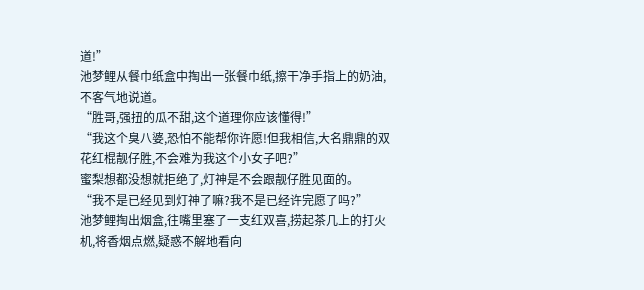道!”
池梦鲤从餐巾纸盒中掏出一张餐巾纸,擦干净手指上的奶油,不客气地说道。
“胜哥,强扭的瓜不甜,这个道理你应该懂得!”
“我这个臭八婆,恐怕不能帮你许愿!但我相信,大名鼎鼎的双花红棍靓仔胜,不会难为我这个小女子吧?”
蜜梨想都没想就拒绝了,灯神是不会跟靓仔胜见面的。
“我不是已经见到灯神了嘛?我不是已经许完愿了吗?”
池梦鲤掏出烟盒,往嘴里塞了一支红双喜,捞起茶几上的打火机,将香烟点燃,疑惑不解地看向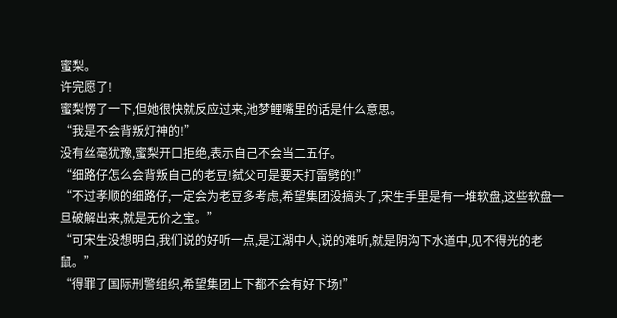蜜梨。
许完愿了!
蜜梨愣了一下,但她很快就反应过来,池梦鲤嘴里的话是什么意思。
“我是不会背叛灯神的!”
没有丝毫犹豫,蜜梨开口拒绝,表示自己不会当二五仔。
“细路仔怎么会背叛自己的老豆!弑父可是要天打雷劈的!”
“不过孝顺的细路仔,一定会为老豆多考虑,希望集团没搞头了,宋生手里是有一堆软盘,这些软盘一旦破解出来,就是无价之宝。”
“可宋生没想明白,我们说的好听一点,是江湖中人,说的难听,就是阴沟下水道中,见不得光的老鼠。”
“得罪了国际刑警组织,希望集团上下都不会有好下场!”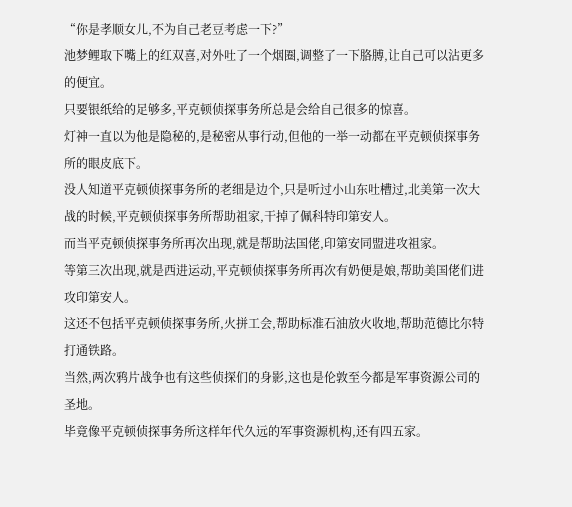“你是孝顺女儿,不为自己老豆考虑一下?”
池梦鲤取下嘴上的红双喜,对外吐了一个烟圈,调整了一下胳膊,让自己可以沾更多的便宜。
只要银纸给的足够多,平克顿侦探事务所总是会给自己很多的惊喜。
灯神一直以为他是隐秘的,是秘密从事行动,但他的一举一动都在平克顿侦探事务所的眼皮底下。
没人知道平克顿侦探事务所的老细是边个,只是听过小山东吐槽过,北美第一次大战的时候,平克顿侦探事务所帮助祖家,干掉了佩科特印第安人。
而当平克顿侦探事务所再次出现,就是帮助法国佬,印第安同盟进攻祖家。
等第三次出现,就是西进运动,平克顿侦探事务所再次有奶便是娘,帮助美国佬们进攻印第安人。
这还不包括平克顿侦探事务所,火拼工会,帮助标准石油放火收地,帮助范德比尔特打通铁路。
当然,两次鸦片战争也有这些侦探们的身影,这也是伦敦至今都是军事资源公司的圣地。
毕竟像平克顿侦探事务所这样年代久远的军事资源机构,还有四五家。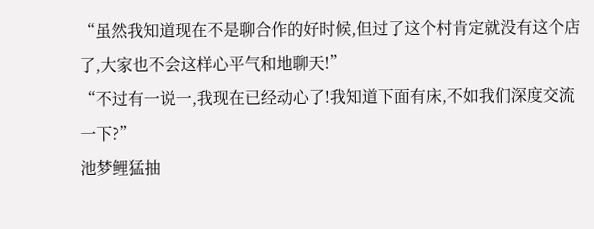“虽然我知道现在不是聊合作的好时候,但过了这个村肯定就没有这个店了,大家也不会这样心平气和地聊天!”
“不过有一说一,我现在已经动心了!我知道下面有床,不如我们深度交流一下?”
池梦鲤猛抽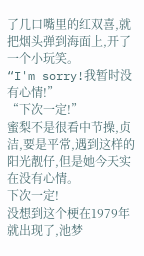了几口嘴里的红双喜,就把烟头弹到海面上,开了一个小玩笑。
“I'm sorry!我暂时没有心情!”
“下次一定!”
蜜梨不是很看中节操,贞洁,要是平常,遇到这样的阳光靓仔,但是她今天实在没有心情。
下次一定!
没想到这个梗在1979年就出现了,池梦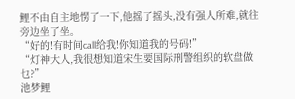鲤不由自主地愣了一下,他摇了摇头,没有强人所难,就往旁边坐了坐。
“好的!有时间call给我!你知道我的号码!”
“灯神大人,我很想知道宋生要国际刑警组织的软盘做乜?”
池梦鲤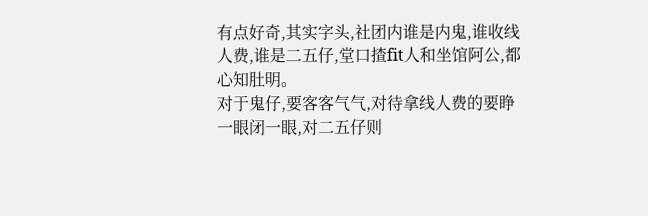有点好奇,其实字头,社团内谁是内鬼,谁收线人费,谁是二五仔,堂口揸fit人和坐馆阿公,都心知肚明。
对于鬼仔,要客客气气,对待拿线人费的要睁一眼闭一眼,对二五仔则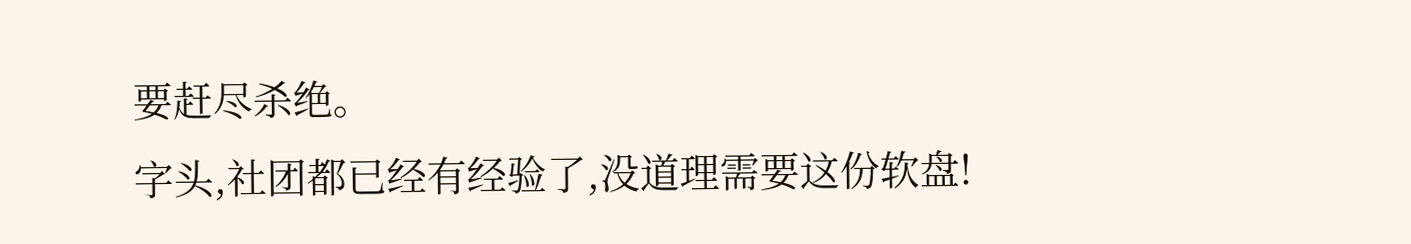要赶尽杀绝。
字头,社团都已经有经验了,没道理需要这份软盘!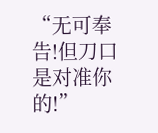“无可奉告!但刀口是对准你的!”